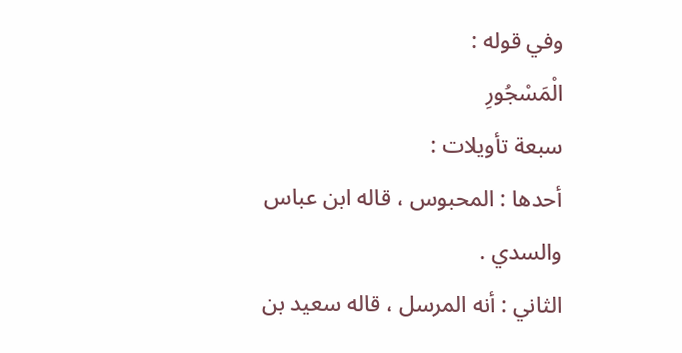وفي قوله :
الْمَسْجُورِ
سبعة تأويلات :
أحدها : المحبوس ، قاله ابن عباس والسدي .
الثاني : أنه المرسل ، قاله سعيد بن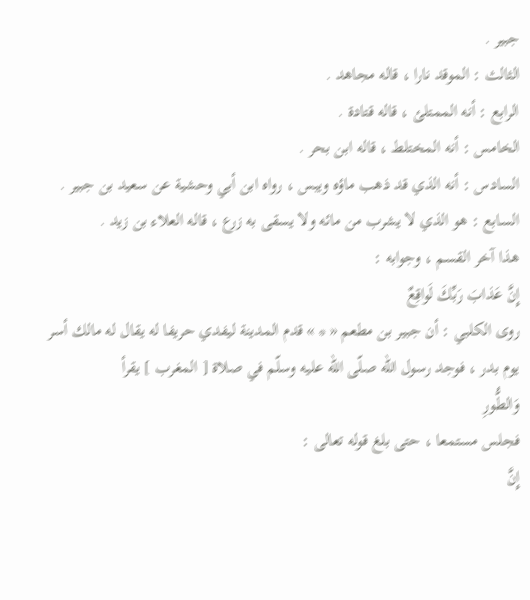جبير .
الثالث : الموقد نارا ، قاله مجاهد .
الرابع : أنه الممتلئ ، قاله قتادة .
الخامس : أنه المختلط ، قاله ابن بحر .
السادس : أنه الذي قد ذهب ماؤه ويبس ، رواه ابن أبي وحشية عن سعيد بن جبير .
السابع : هو الذي لا يشرب من مائه ولا يسقى به زرع ، قاله العلاء بن زيد .
هذا آخر القسم ، وجوابه :
إِنَّ عَذابَ رَبِّكَ لَواقِعٌ
روى الكلبي : أن جبير بن مطعم « * » قدم المدينة ليفدي حريفا له يقال له مالك أسر يوم بدر ، فوجد رسول اللّه صلّى اللّه عليه وسلّم في صلاة [ المغرب ] يقرأ
وَالطُّورِ
فجلس مستمعا ، حتى بلغ قوله تعالى :
إِنَّ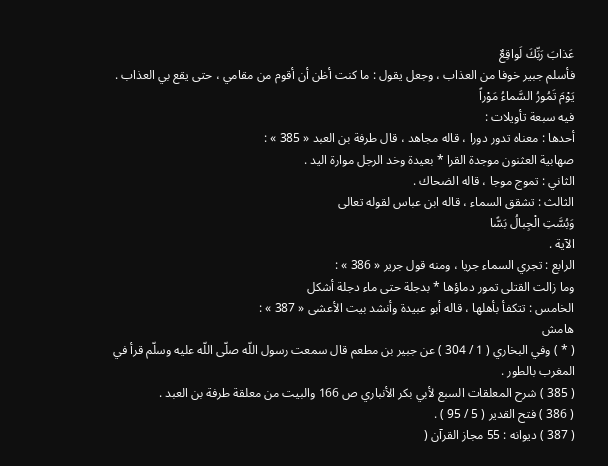عَذابَ رَبِّكَ لَواقِعٌ
فأسلم جبير خوفا من العذاب ، وجعل يقول : ما كنت أظن أن أقوم من مقامي ، حتى يقع بي العذاب .
يَوْمَ تَمُورُ السَّماءُ مَوْراً
فيه سبعة تأويلات :
أحدها : معناه تدور دورا ، قاله مجاهد ، قال طرفة بن العبد « 385 » :
صهابية العثنون موجدة القرا * بعيدة وخد الرجل موارة اليد .
الثاني : تموج موجا ، قاله الضحاك .
الثالث : تشقق السماء ، قاله ابن عباس لقوله تعالى
وَبُسَّتِ الْجِبالُ بَسًّا
الآية .
الرابع : تجري السماء جريا ، ومنه قول جرير « 386 » :
وما زالت القتلى تمور دماؤها * بدجلة حتى ماء دجلة أشكل
الخامس : تتكفأ بأهلها ، قاله أبو عبيدة وأنشد بيت الأعشى « 387 » :
هامش
( * ) وفي البخاري ( 1 / 304 ) عن جبير بن مطعم قال سمعت رسول اللّه صلّى اللّه عليه وسلّم قرأ في المغرب بالطور .
( 385 ) شرح المعلقات السبع لأبي بكر الأنباري ص 166 والبيت من معلقة طرفة بن العبد .
( 386 ) فتح القدير ( 5 / 95 ) .
( 387 ) ديوانه : 55 مجاز القرآن (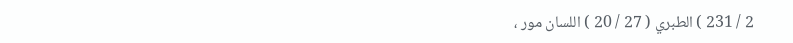2 / 231 ) الطبري ( 27 / 20 ) اللسان مور ،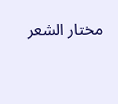مختار الشعر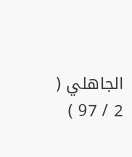الجاهلي ( 2 / 97 )